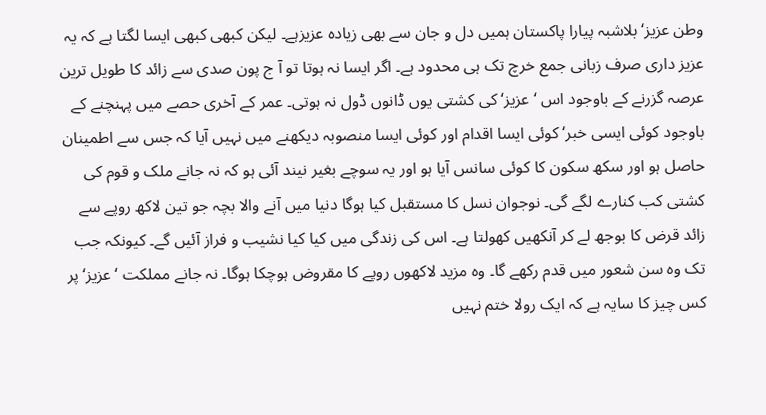وطن عزیز‘ بلاشبہ پیارا پاکستان ہمیں دل و جان سے بھی زیادہ عزیزہے۔ لیکن کبھی کبھی ایسا لگتا ہے کہ یہ عزیز داری صرف زبانی جمع خرچ تک ہی محدود ہے۔ اگر ایسا نہ ہوتا تو آ ج پون صدی سے زائد کا طویل ترین عرصہ گزرنے کے باوجود اس ‘ عزیز‘ کی کشتی یوں ڈانوں ڈول نہ ہوتی۔ عمر کے آخری حصے میں پہنچنے کے باوجود کوئی ایسی خبر‘ کوئی ایسا اقدام اور کوئی ایسا منصوبہ دیکھنے میں نہیں آیا کہ جس سے اطمینان حاصل ہو اور سکھ سکون کا کوئی سانس آیا ہو اور یہ سوچے بغیر نیند آئی ہو کہ نہ جانے ملک و قوم کی کشتی کب کنارے لگے گی۔ نوجوان نسل کا مستقبل کیا ہوگا دنیا میں آنے والا بچہ جو تین لاکھ روپے سے زائد قرض کا بوجھ لے کر آنکھیں کھولتا ہے۔ اس کی زندگی میں کیا کیا نشیب و فراز آئیں گے۔ کیونکہ جب تک وہ سن شعور میں قدم رکھے گا۔ وہ مزید لاکھوں روپے کا مقروض ہوچکا ہوگا۔ نہ جانے مملکت ‘ عزیز‘ پر کس چیز کا سایہ ہے کہ ایک رولا ختم نہیں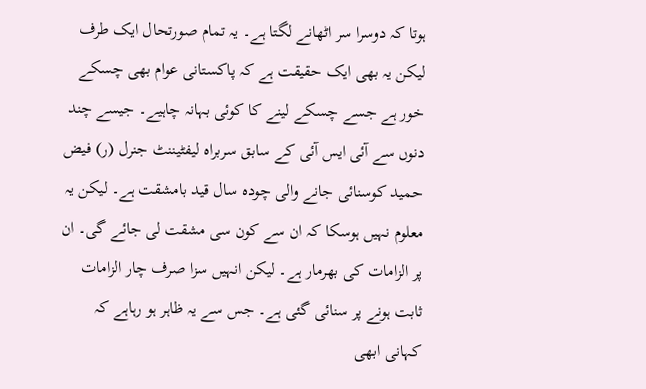ہوتا کہ دوسرا سر اٹھانے لگتا ہے۔ یہ تمام صورتحال ایک طرف لیکن یہ بھی ایک حقیقت ہے کہ پاکستانی عوام بھی چسکے خور ہے جسے چسکے لینے کا کوئی بہانہ چاہیے۔ جیسے چند دنوں سے آئی ایس آئی کے سابق سربراہ لیفٹیننٹ جنرل (ر) فیض حمید کوسنائی جانے والی چودہ سال قید بامشقت ہے۔ لیکن یہ معلوم نہیں ہوسکا کہ ان سے کون سی مشقت لی جائے گی۔ ان پر الزامات کی بھرمار ہے۔ لیکن انہیں سزا صرف چار الزامات ثابت ہونے پر سنائی گئی ہے۔ جس سے یہ ظاہر ہو رہاہے کہ کہانی ابھی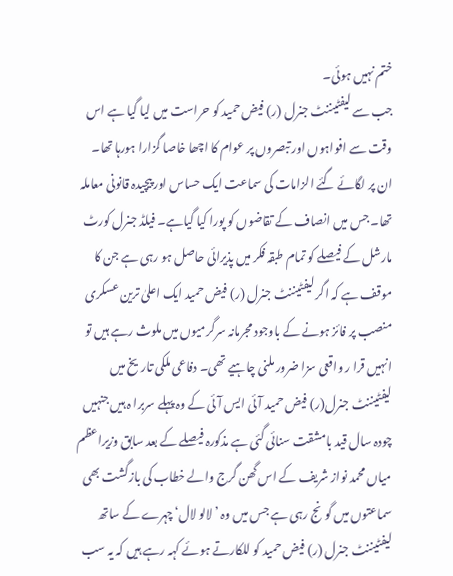ختم نہیں ہوئی۔
جب سے لیفٹیننٹ جنرل (ر) فیض حمید کو حراست میں لیا گیا ہے اس وقت سے افواہوں اور تبصروں پر عوام کا اچھا خاصا گزارا ہورہا تھا۔ ان پر لگائے گئے الزامات کی سماعت ایک حساس اور پیچیدہ قانونی معاملہ تھا۔ جس میں انصاف کے تقاضوں کو پورا کیا گیاہے۔ فیلڈ جنرل کورٹ مارشل کے فیصلے کو تمام طبقہ فکر میں پذیرائی حاصل ہو رہی ہے جن کا موقف ہے کہ اگر لیفٹیننٹ جنرل (ر) فیض حمید ایک اعلیٰ ترین عسکری منصب پر فائز ہونے کے باوجود مجرمانہ سرگرمیوں میں ملوث رہے ہیں تو انہیں قرا ر واقعی سزا ضرور ملنی چاہیے تھی۔ دفاعی ملکی تاریخ میں لیفٹیننٹ جنرل(ر) فیض حمید آئی ایس آئی کے وہ پہلے سربرا ہ ہیں جنہیں چودہ سال قید بامشقت سنائی گئی ہے مذکورہ فیصلے کے بعد سابق وزیراعظم میاں محمد نواز شریف کے اس گھن گرج والے خطاب کی بازگشت بھی سماعتوں میں گونج رہی ہے جس میں وہ ’لالو لال‘ چہرے کے ساتھ لیفٹیننٹ جنرل (ر) فیض حمید کو للکارتے ہوئے کہہ رہے ہیں کہ یہ سب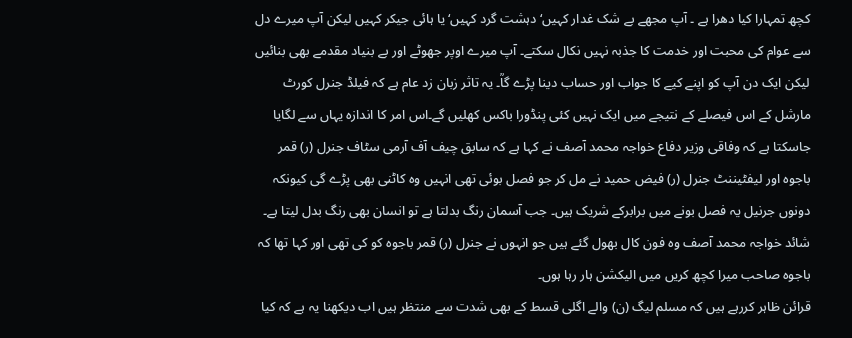کچھ تمہارا کیا دھرا ہے ۔ آپ مجھے بے شک غدار کہیں‘ دہشت گرد کہیں‘ یا ہائی جیکر کہیں لیکن آپ میرے دل سے عوام کی محبت اور خدمت کا جذبہ نہیں نکال سکتے۔ آپ میرے اوپر جھوٹے اور بے بنیاد مقدمے بھی بنائیں لیکن ایک دن آپ کو اپنے کیے کا جواب اور حساب دینا پڑے گاؒ۔ یہ تاثر زبان زد عام ہے کہ فیلڈ جنرل کورٹ مارشل کے اس فیصلے کے نتیجے میں ایک نہیں کئی پنڈورا باکس کھلیں گے۔اس امر کا اندازہ یہاں سے لگایا جاسکتا ہے کہ وفاقی وزیر دفاع خواجہ محمد آصف نے کہا ہے کہ سابق چیف آف آرمی سٹاف جنرل (ر) قمر باجوہ اور لیفٹیننٹ جنرل (ر) فیض حمید نے مل کر جو فصل بوئی تھی انہیں وہ کاٹنی بھی پڑے گی کیونکہ دونوں جرنیل یہ فصل بونے میں برابرکے شریک ہیں۔ جب آسمان رنگ بدلتا ہے تو انسان بھی رنگ بدل لیتا ہے۔ شائد خواجہ محمد آصف وہ فون کال بھول گئے ہیں جو انہوں نے جنرل (ر) قمر باجوہ کو کی تھی اور کہا تھا کہ باجوہ صاحب میرا کچھ کریں میں الیکشن ہار رہا ہوں۔
قرائن ظاہر کررہے ہیں کہ مسلم لیگ (ن) والے اگلی قسط کے بھی شدت سے منتظر ہیں اب دیکھنا یہ ہے کہ کیا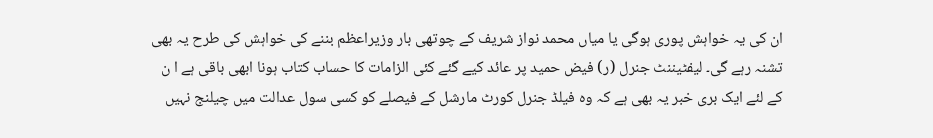ان کی یہ خواہش پوری ہوگی یا میاں محمد نواز شریف کے چوتھی بار وزیراعظم بننے کی خواہش کی طرح یہ بھی تشنہ رہے گی۔ لیفٹیننٹ جنرل (ر) فیض حمید پر عائد کیے گئے کئی الزامات کا حساب کتاب ہونا ابھی باقی ہے ا ن کے لئے ایک بری خبر یہ بھی ہے کہ وہ فیلڈ جنرل کورٹ مارشل کے فیصلے کو کسی سول عدالت میں چیلنج نہیں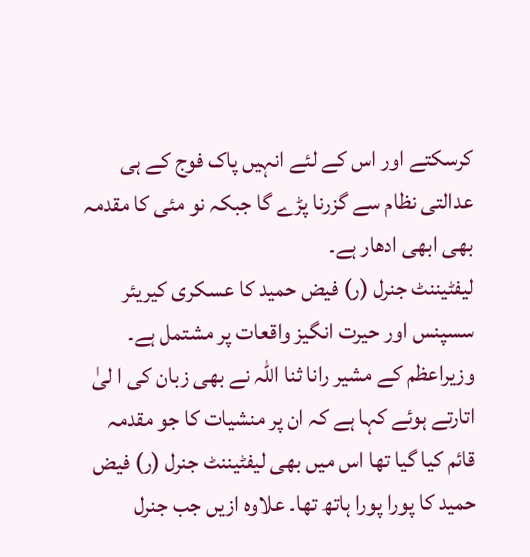کرسکتے اور اس کے لئے انہیں پاک فوج کے ہی عدالتی نظام سے گزرنا پڑے گا جبکہ نو مئی کا مقدمہ بھی ابھی ادھار ہے۔
لیفٹیننٹ جنرل (ر) فیض حمید کا عسکری کیریئر سسپنس اور حیرت انگیز واقعات پر مشتمل ہے۔ وزیراعظم کے مشیر رانا ثنا اللہ نے بھی زبان کی ا لیٰ اتارتے ہوئے کہا ہے کہ ان پر منشیات کا جو مقدمہ قائم کیا گیا تھا اس میں بھی لیفٹیننٹ جنرل (ر) فیض حمید کا پورا پورا ہاتھ تھا۔ علاوہ ازیں جب جنرل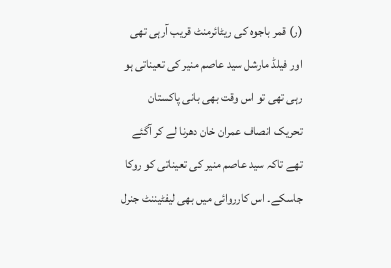(ر) قمر باجوہ کی ریٹائرمنٹ قریب آرہی تھی اور فیلڈ مارشل سید عاصم منیر کی تعیناتی ہو رہی تھی تو اس وقت بھی بانی پاکستان تحریک انصاف عمران خان دھرنا لے کر آگئے تھے تاکہ سید عاصم منیر کی تعیناتی کو روکا جاسکے۔ اس کارروائی میں بھی لیفٹیننٹ جنرل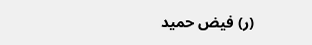(ر) فیض حمید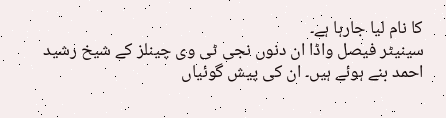کا نام لیا جارہا ہے۔
سینیٹر فیصل واڈا ان دنوں نجی ٹی وی چینلز کے شیخ رشید احمد بنے ہوئے ہیں۔ ان کی پیش گوئیاں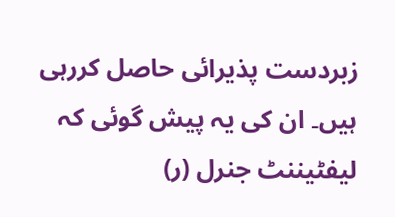زبردست پذیرائی حاصل کررہی ہیں۔ ان کی یہ پیش گوئی کہ لیفٹیننٹ جنرل (ر)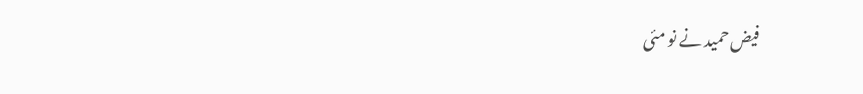فیض حمید نے نو مئی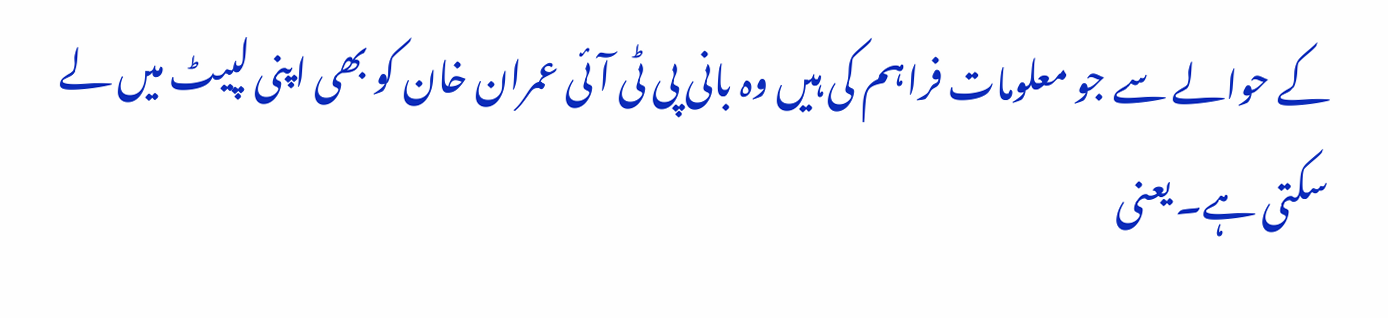کے حوالے سے جو معلومات فراہم کی ہیں وہ بانی پی ٹی آئی عمران خان کو بھی اپنی لپیٹ میں لے سکتی ہے۔ یعنی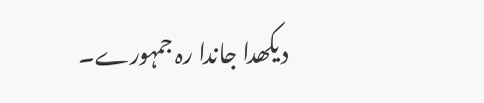دیکھدا جاندا رہ جمہورے۔